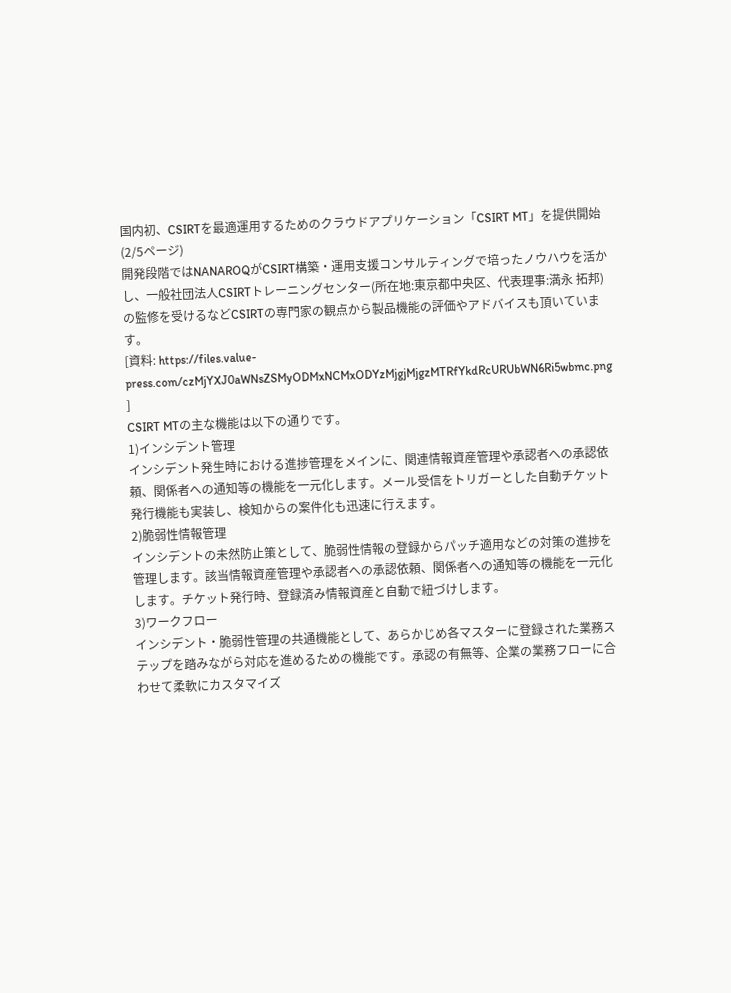国内初、CSIRTを最適運用するためのクラウドアプリケーション「CSIRT MT」を提供開始 (2/5ページ)
開発段階ではNANAROQがCSIRT構築・運用支援コンサルティングで培ったノウハウを活かし、一般社団法人CSIRTトレーニングセンター(所在地:東京都中央区、代表理事:満永 拓邦)の監修を受けるなどCSIRTの専門家の観点から製品機能の評価やアドバイスも頂いています。
[資料: https://files.value-press.com/czMjYXJ0aWNsZSMyODMxNCMxODYzMjgjMjgzMTRfYkdRcURUbWN6Ri5wbmc.png ]
CSIRT MTの主な機能は以下の通りです。
1)インシデント管理
インシデント発生時における進捗管理をメインに、関連情報資産管理や承認者への承認依頼、関係者への通知等の機能を一元化します。メール受信をトリガーとした自動チケット発行機能も実装し、検知からの案件化も迅速に行えます。
2)脆弱性情報管理
インシデントの未然防止策として、脆弱性情報の登録からパッチ適用などの対策の進捗を管理します。該当情報資産管理や承認者への承認依頼、関係者への通知等の機能を一元化します。チケット発行時、登録済み情報資産と自動で紐づけします。
3)ワークフロー
インシデント・脆弱性管理の共通機能として、あらかじめ各マスターに登録された業務ステップを踏みながら対応を進めるための機能です。承認の有無等、企業の業務フローに合わせて柔軟にカスタマイズ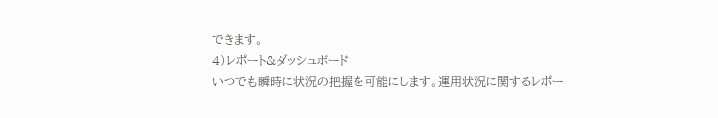できます。
4)レポート&ダッシュボード
いつでも瞬時に状況の把握を可能にします。運用状況に関するレポー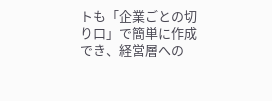トも「企業ごとの切り口」で簡単に作成でき、経営層への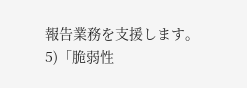報告業務を支援します。
5)「脆弱性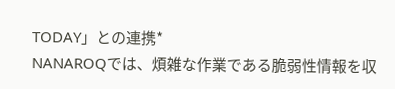TODAY」との連携*
NANAROQでは、煩雑な作業である脆弱性情報を収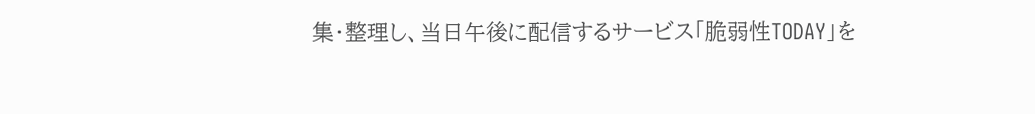集・整理し、当日午後に配信するサービス「脆弱性TODAY」を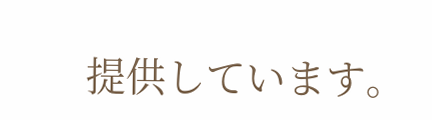提供しています。